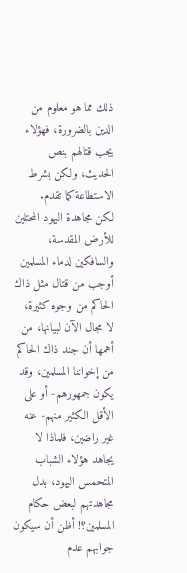ذلك مما هو معلوم من الدين بالضرورة، فهؤلاء يجب قتالهم بنص الحديث، ولكن بشرط الاستطاعة كما تقدم.
لكن مجاهدة اليهود المحتلين للأرض المقدسة، والسافكين لدماء المسلمين أوجب من قتال مثل ذاك الحاكم من وجوه كثيرة، لا مجال الآن لبيانها، من أهمها أن جند ذاك الحاكم من إخواننا المسلمين، وقد يكون جمهورهم- أو على الأقل الكثير منهم- عنه غير راضين، فلماذا لا يجاهد هؤلاء الشباب المتحمس اليهود، بدل مجاهدتهم لبعض حكام المسلمين؟! أظن أن سيكون جوابهم عدم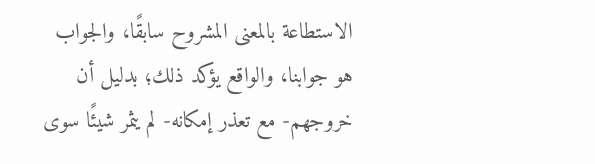الاستطاعة بالمعنى المشروح سابقًا، والجواب هو جوابنا، والواقع يؤكد ذلك؛ بدليل أن خروجهم- مع تعذر إمكانه- لم يثمر شيئًا سوى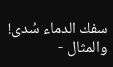سفك الدماء سُدى! والمثال -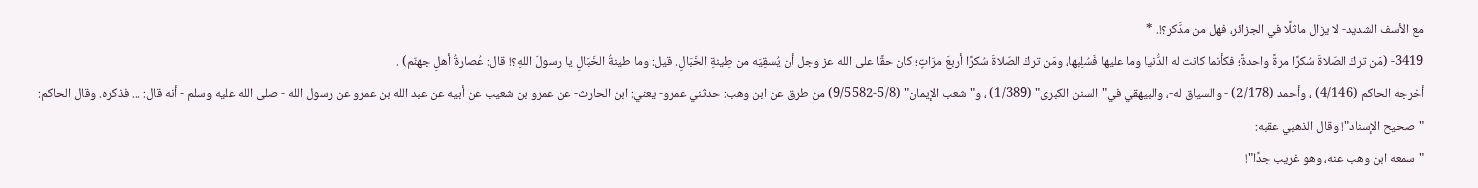مع الأسف الشديد- لا يزال ماثلًا في الجزائر، فهل من مدَّكر؟!. *
3419- (مَن تركَ الصّلاةَ سُكرًا مرةً واحدةً؛ فكأنما كانت له الدُّنيا وما عليها فَسُلِبها، ومَن تركَ الصّلاةَ سُكرًا أربعَ مرّاتٍ؛ كان حقًا على الله عز وجل أن يُسقِيَه من طِينةِ الخَبَالِ. قيل: وما طينةُ الخَبَالِ يا رسولَ اللهِ؟! قال: عُصارةُ أهلِ جهنّم) .
أخرجه الحاكم (4/146) ، وأحمد (2/178) - والسياق له-، والبيهقي في"السنن الكبرى" (1/389) ، و"شعب الإيمان" (5/8-9/5582) من طرق عن ابن وهب: حدثني عمرو- يعني: ابن الحارث- عن عمرو بن شعيب عن أبيه عن عبد الله بن عمرو عن رسول الله - صلى الله عليه وسلم - أنه قال: ... فذكره. وقال الحاكم:
"صحيح الإسناد"! وقال الذهبي عقبه:
"سمعه ابن وهب عنه، وهو غريب جدًا"!